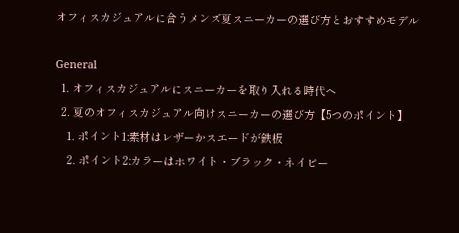オフィスカジュアルに合うメンズ夏スニーカーの選び方とおすすめモデル

General
  1. オフィスカジュアルにスニーカーを取り入れる時代へ
  2. 夏のオフィスカジュアル向けスニーカーの選び方【5つのポイント】
    1. ポイント1:素材はレザーかスエードが鉄板
    2. ポイント2:カラーはホワイト・ブラック・ネイビー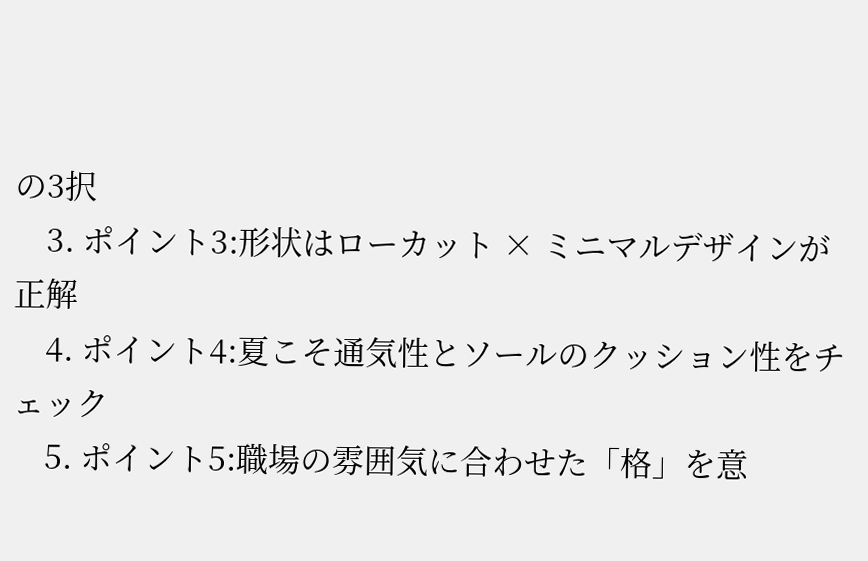の3択
    3. ポイント3:形状はローカット × ミニマルデザインが正解
    4. ポイント4:夏こそ通気性とソールのクッション性をチェック
    5. ポイント5:職場の雰囲気に合わせた「格」を意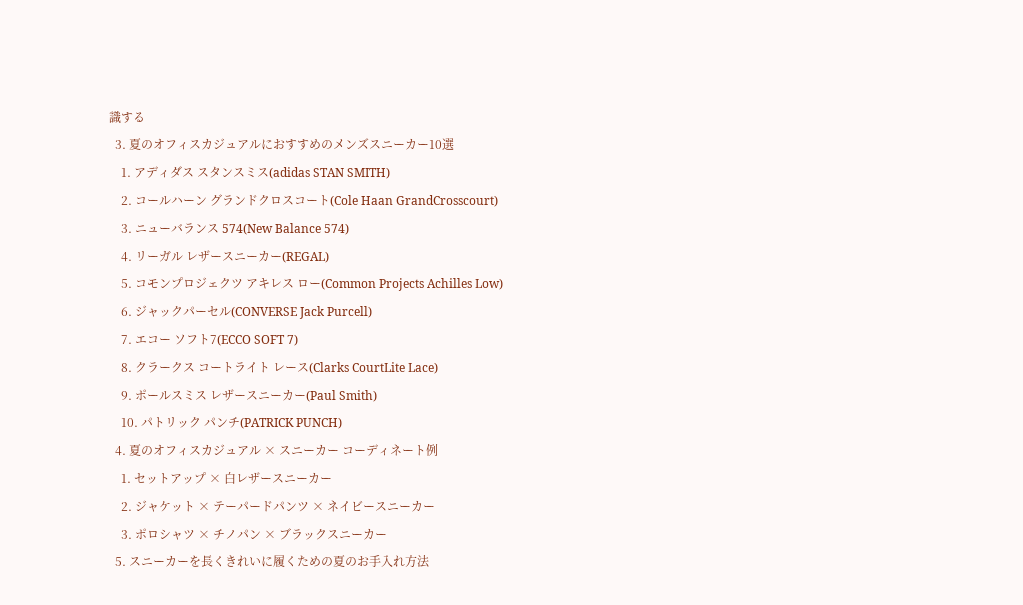識する
  3. 夏のオフィスカジュアルにおすすめのメンズスニーカー10選
    1. アディダス スタンスミス(adidas STAN SMITH)
    2. コールハーン グランドクロスコート(Cole Haan GrandCrosscourt)
    3. ニューバランス 574(New Balance 574)
    4. リーガル レザースニーカー(REGAL)
    5. コモンプロジェクツ アキレス ロー(Common Projects Achilles Low)
    6. ジャックパーセル(CONVERSE Jack Purcell)
    7. エコー ソフト7(ECCO SOFT 7)
    8. クラークス コートライト レース(Clarks CourtLite Lace)
    9. ポールスミス レザースニーカー(Paul Smith)
    10. パトリック パンチ(PATRICK PUNCH)
  4. 夏のオフィスカジュアル × スニーカー コーディネート例
    1. セットアップ × 白レザースニーカー
    2. ジャケット × テーパードパンツ × ネイビースニーカー
    3. ポロシャツ × チノパン × ブラックスニーカー
  5. スニーカーを長くきれいに履くための夏のお手入れ方法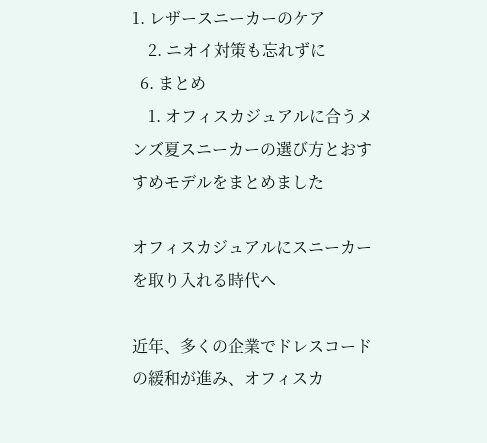1. レザースニーカーのケア
    2. ニオイ対策も忘れずに
  6. まとめ
    1. オフィスカジュアルに合うメンズ夏スニーカーの選び方とおすすめモデルをまとめました

オフィスカジュアルにスニーカーを取り入れる時代へ

近年、多くの企業でドレスコードの緩和が進み、オフィスカ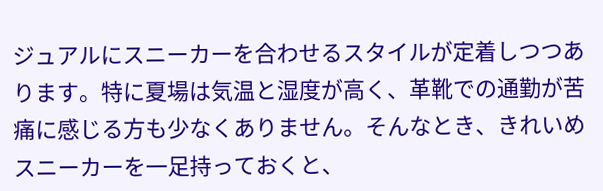ジュアルにスニーカーを合わせるスタイルが定着しつつあります。特に夏場は気温と湿度が高く、革靴での通勤が苦痛に感じる方も少なくありません。そんなとき、きれいめスニーカーを一足持っておくと、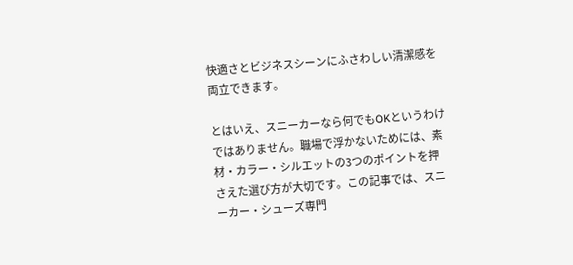快適さとビジネスシーンにふさわしい清潔感を両立できます。

とはいえ、スニーカーなら何でもOKというわけではありません。職場で浮かないためには、素材・カラー・シルエットの3つのポイントを押さえた選び方が大切です。この記事では、スニーカー・シューズ専門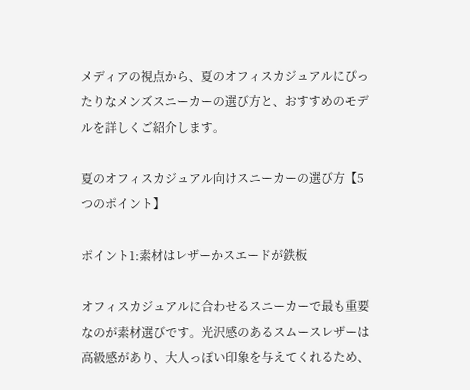メディアの視点から、夏のオフィスカジュアルにぴったりなメンズスニーカーの選び方と、おすすめのモデルを詳しくご紹介します。

夏のオフィスカジュアル向けスニーカーの選び方【5つのポイント】

ポイント1:素材はレザーかスエードが鉄板

オフィスカジュアルに合わせるスニーカーで最も重要なのが素材選びです。光沢感のあるスムースレザーは高級感があり、大人っぽい印象を与えてくれるため、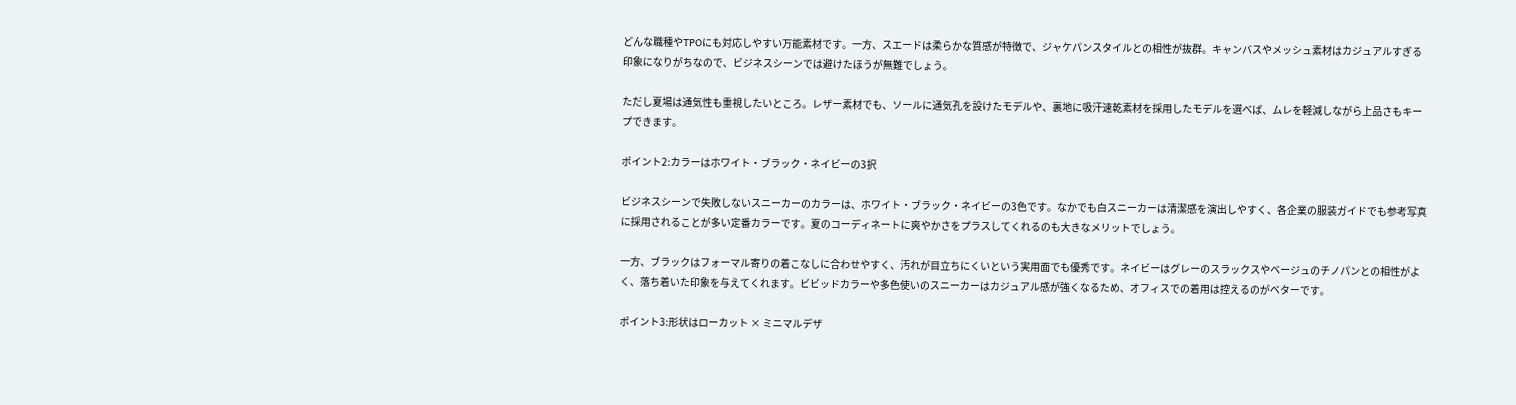どんな職種やTPOにも対応しやすい万能素材です。一方、スエードは柔らかな質感が特徴で、ジャケパンスタイルとの相性が抜群。キャンバスやメッシュ素材はカジュアルすぎる印象になりがちなので、ビジネスシーンでは避けたほうが無難でしょう。

ただし夏場は通気性も重視したいところ。レザー素材でも、ソールに通気孔を設けたモデルや、裏地に吸汗速乾素材を採用したモデルを選べば、ムレを軽減しながら上品さもキープできます。

ポイント2:カラーはホワイト・ブラック・ネイビーの3択

ビジネスシーンで失敗しないスニーカーのカラーは、ホワイト・ブラック・ネイビーの3色です。なかでも白スニーカーは清潔感を演出しやすく、各企業の服装ガイドでも参考写真に採用されることが多い定番カラーです。夏のコーディネートに爽やかさをプラスしてくれるのも大きなメリットでしょう。

一方、ブラックはフォーマル寄りの着こなしに合わせやすく、汚れが目立ちにくいという実用面でも優秀です。ネイビーはグレーのスラックスやベージュのチノパンとの相性がよく、落ち着いた印象を与えてくれます。ビビッドカラーや多色使いのスニーカーはカジュアル感が強くなるため、オフィスでの着用は控えるのがベターです。

ポイント3:形状はローカット × ミニマルデザ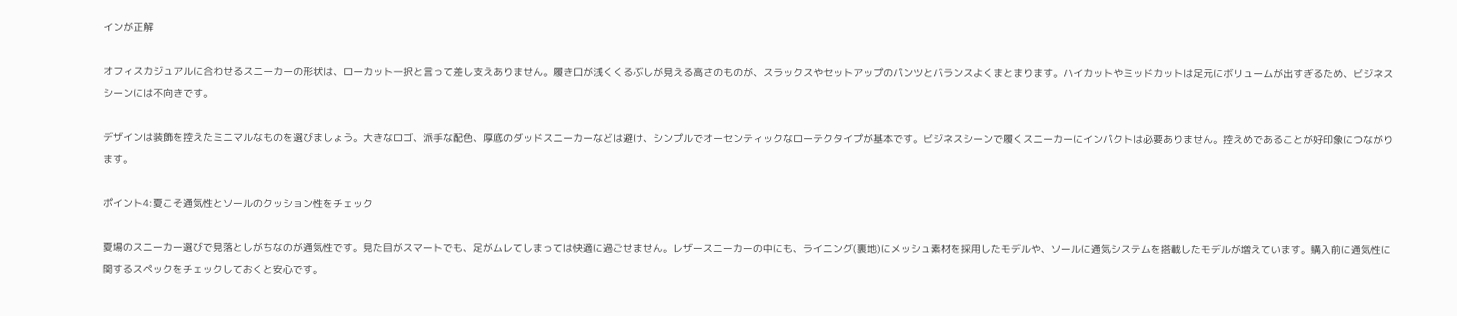インが正解

オフィスカジュアルに合わせるスニーカーの形状は、ローカット一択と言って差し支えありません。履き口が浅くくるぶしが見える高さのものが、スラックスやセットアップのパンツとバランスよくまとまります。ハイカットやミッドカットは足元にボリュームが出すぎるため、ビジネスシーンには不向きです。

デザインは装飾を控えたミニマルなものを選びましょう。大きなロゴ、派手な配色、厚底のダッドスニーカーなどは避け、シンプルでオーセンティックなローテクタイプが基本です。ビジネスシーンで履くスニーカーにインパクトは必要ありません。控えめであることが好印象につながります。

ポイント4:夏こそ通気性とソールのクッション性をチェック

夏場のスニーカー選びで見落としがちなのが通気性です。見た目がスマートでも、足がムレてしまっては快適に過ごせません。レザースニーカーの中にも、ライニング(裏地)にメッシュ素材を採用したモデルや、ソールに通気システムを搭載したモデルが増えています。購入前に通気性に関するスペックをチェックしておくと安心です。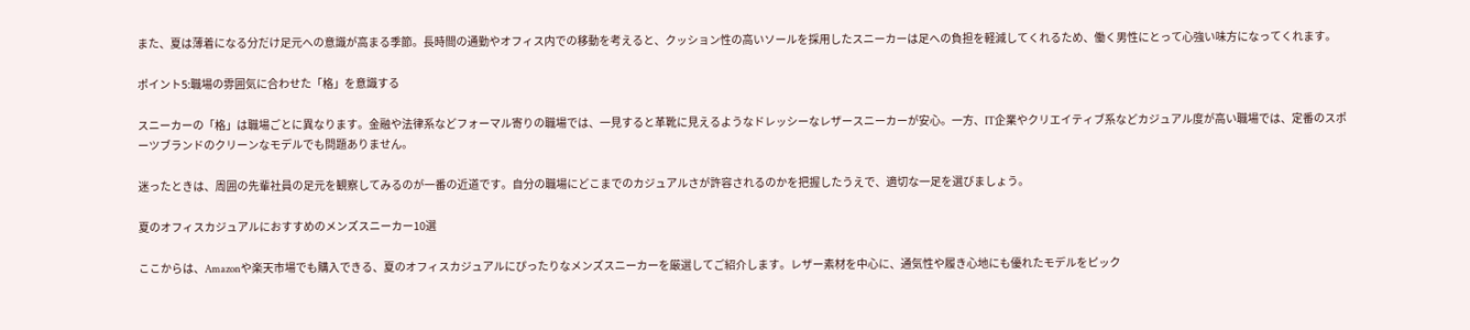また、夏は薄着になる分だけ足元への意識が高まる季節。長時間の通勤やオフィス内での移動を考えると、クッション性の高いソールを採用したスニーカーは足への負担を軽減してくれるため、働く男性にとって心強い味方になってくれます。

ポイント5:職場の雰囲気に合わせた「格」を意識する

スニーカーの「格」は職場ごとに異なります。金融や法律系などフォーマル寄りの職場では、一見すると革靴に見えるようなドレッシーなレザースニーカーが安心。一方、IT企業やクリエイティブ系などカジュアル度が高い職場では、定番のスポーツブランドのクリーンなモデルでも問題ありません。

迷ったときは、周囲の先輩社員の足元を観察してみるのが一番の近道です。自分の職場にどこまでのカジュアルさが許容されるのかを把握したうえで、適切な一足を選びましょう。

夏のオフィスカジュアルにおすすめのメンズスニーカー10選

ここからは、Amazonや楽天市場でも購入できる、夏のオフィスカジュアルにぴったりなメンズスニーカーを厳選してご紹介します。レザー素材を中心に、通気性や履き心地にも優れたモデルをピック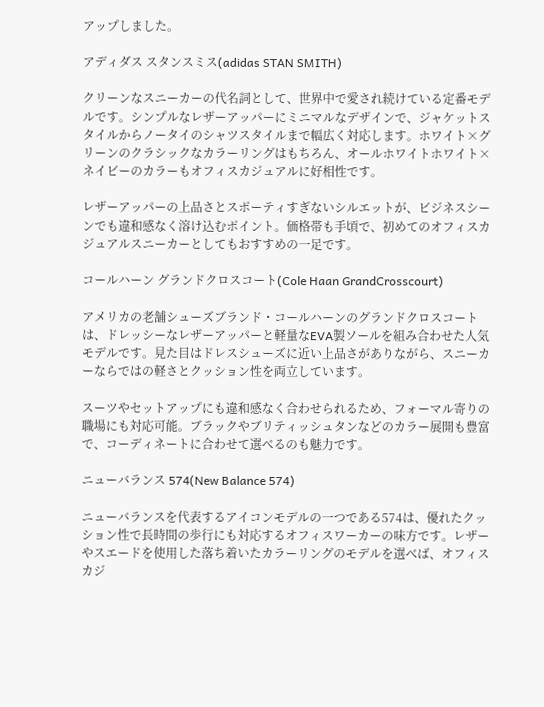アップしました。

アディダス スタンスミス(adidas STAN SMITH)

クリーンなスニーカーの代名詞として、世界中で愛され続けている定番モデルです。シンプルなレザーアッパーにミニマルなデザインで、ジャケットスタイルからノータイのシャツスタイルまで幅広く対応します。ホワイト×グリーンのクラシックなカラーリングはもちろん、オールホワイトホワイト×ネイビーのカラーもオフィスカジュアルに好相性です。

レザーアッパーの上品さとスポーティすぎないシルエットが、ビジネスシーンでも違和感なく溶け込むポイント。価格帯も手頃で、初めてのオフィスカジュアルスニーカーとしてもおすすめの一足です。

コールハーン グランドクロスコート(Cole Haan GrandCrosscourt)

アメリカの老舗シューズブランド・コールハーンのグランドクロスコートは、ドレッシーなレザーアッパーと軽量なEVA製ソールを組み合わせた人気モデルです。見た目はドレスシューズに近い上品さがありながら、スニーカーならではの軽さとクッション性を両立しています。

スーツやセットアップにも違和感なく合わせられるため、フォーマル寄りの職場にも対応可能。ブラックやブリティッシュタンなどのカラー展開も豊富で、コーディネートに合わせて選べるのも魅力です。

ニューバランス 574(New Balance 574)

ニューバランスを代表するアイコンモデルの一つである574は、優れたクッション性で長時間の歩行にも対応するオフィスワーカーの味方です。レザーやスエードを使用した落ち着いたカラーリングのモデルを選べば、オフィスカジ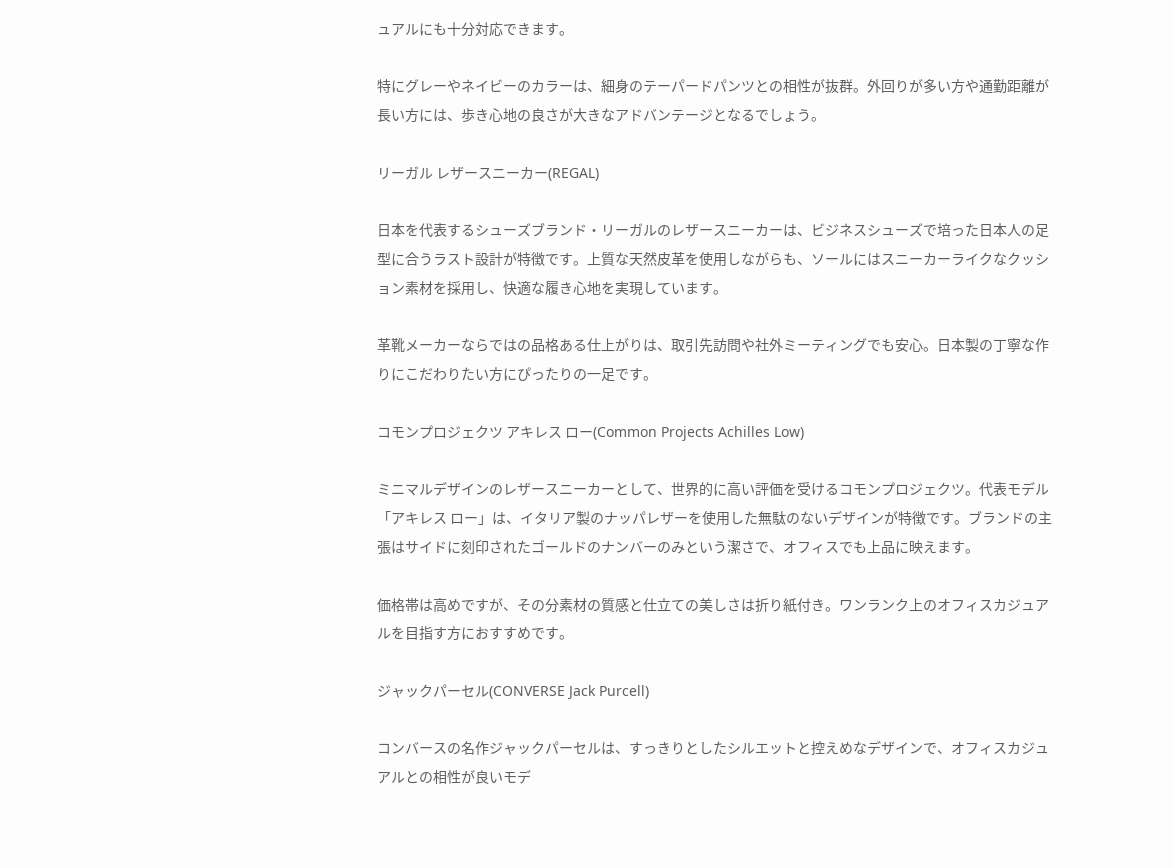ュアルにも十分対応できます。

特にグレーやネイビーのカラーは、細身のテーパードパンツとの相性が抜群。外回りが多い方や通勤距離が長い方には、歩き心地の良さが大きなアドバンテージとなるでしょう。

リーガル レザースニーカー(REGAL)

日本を代表するシューズブランド・リーガルのレザースニーカーは、ビジネスシューズで培った日本人の足型に合うラスト設計が特徴です。上質な天然皮革を使用しながらも、ソールにはスニーカーライクなクッション素材を採用し、快適な履き心地を実現しています。

革靴メーカーならではの品格ある仕上がりは、取引先訪問や社外ミーティングでも安心。日本製の丁寧な作りにこだわりたい方にぴったりの一足です。

コモンプロジェクツ アキレス ロー(Common Projects Achilles Low)

ミニマルデザインのレザースニーカーとして、世界的に高い評価を受けるコモンプロジェクツ。代表モデル「アキレス ロー」は、イタリア製のナッパレザーを使用した無駄のないデザインが特徴です。ブランドの主張はサイドに刻印されたゴールドのナンバーのみという潔さで、オフィスでも上品に映えます。

価格帯は高めですが、その分素材の質感と仕立ての美しさは折り紙付き。ワンランク上のオフィスカジュアルを目指す方におすすめです。

ジャックパーセル(CONVERSE Jack Purcell)

コンバースの名作ジャックパーセルは、すっきりとしたシルエットと控えめなデザインで、オフィスカジュアルとの相性が良いモデ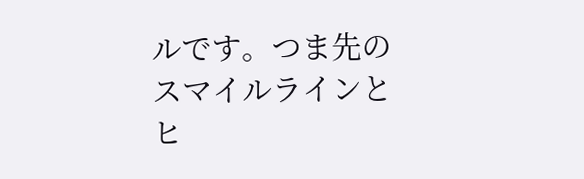ルです。つま先のスマイルラインとヒ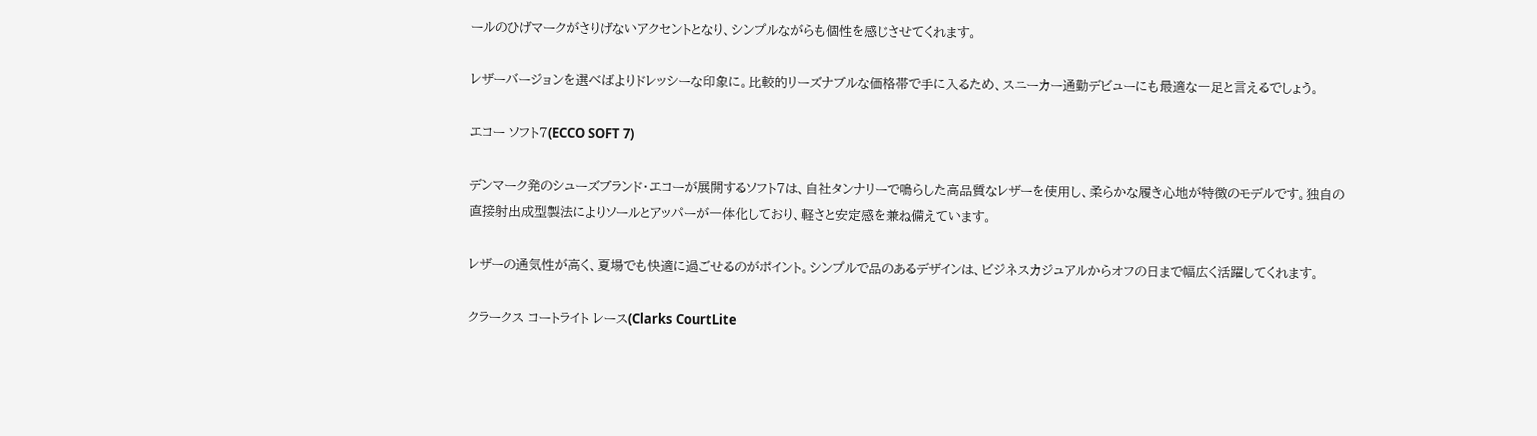ールのひげマークがさりげないアクセントとなり、シンプルながらも個性を感じさせてくれます。

レザーバージョンを選べばよりドレッシーな印象に。比較的リーズナブルな価格帯で手に入るため、スニーカー通勤デビューにも最適な一足と言えるでしょう。

エコー ソフト7(ECCO SOFT 7)

デンマーク発のシューズブランド・エコーが展開するソフト7は、自社タンナリーで鳴らした高品質なレザーを使用し、柔らかな履き心地が特徴のモデルです。独自の直接射出成型製法によりソールとアッパーが一体化しており、軽さと安定感を兼ね備えています。

レザーの通気性が高く、夏場でも快適に過ごせるのがポイント。シンプルで品のあるデザインは、ビジネスカジュアルからオフの日まで幅広く活躍してくれます。

クラークス コートライト レース(Clarks CourtLite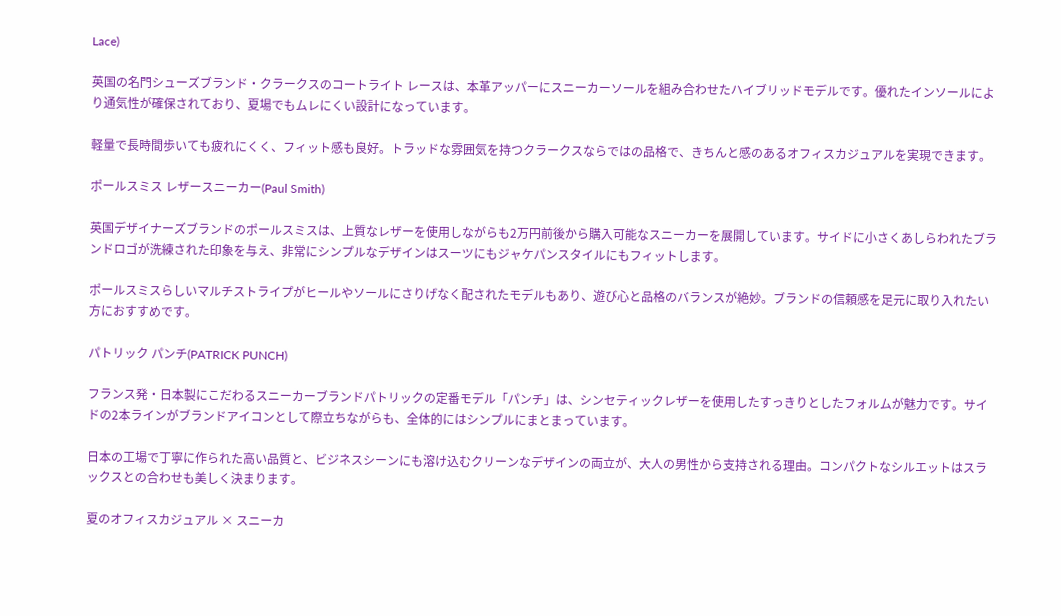Lace)

英国の名門シューズブランド・クラークスのコートライト レースは、本革アッパーにスニーカーソールを組み合わせたハイブリッドモデルです。優れたインソールにより通気性が確保されており、夏場でもムレにくい設計になっています。

軽量で長時間歩いても疲れにくく、フィット感も良好。トラッドな雰囲気を持つクラークスならではの品格で、きちんと感のあるオフィスカジュアルを実現できます。

ポールスミス レザースニーカー(Paul Smith)

英国デザイナーズブランドのポールスミスは、上質なレザーを使用しながらも2万円前後から購入可能なスニーカーを展開しています。サイドに小さくあしらわれたブランドロゴが洗練された印象を与え、非常にシンプルなデザインはスーツにもジャケパンスタイルにもフィットします。

ポールスミスらしいマルチストライプがヒールやソールにさりげなく配されたモデルもあり、遊び心と品格のバランスが絶妙。ブランドの信頼感を足元に取り入れたい方におすすめです。

パトリック パンチ(PATRICK PUNCH)

フランス発・日本製にこだわるスニーカーブランドパトリックの定番モデル「パンチ」は、シンセティックレザーを使用したすっきりとしたフォルムが魅力です。サイドの2本ラインがブランドアイコンとして際立ちながらも、全体的にはシンプルにまとまっています。

日本の工場で丁寧に作られた高い品質と、ビジネスシーンにも溶け込むクリーンなデザインの両立が、大人の男性から支持される理由。コンパクトなシルエットはスラックスとの合わせも美しく決まります。

夏のオフィスカジュアル × スニーカ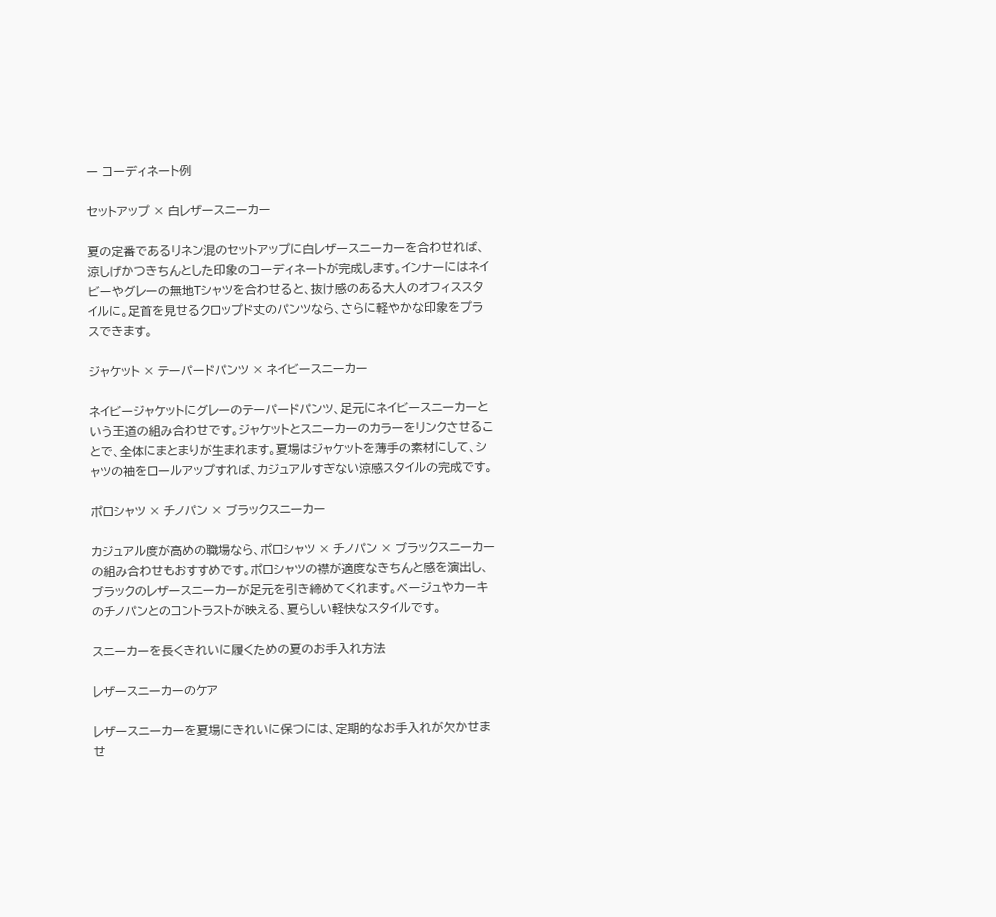ー コーディネート例

セットアップ × 白レザースニーカー

夏の定番であるリネン混のセットアップに白レザースニーカーを合わせれば、涼しげかつきちんとした印象のコーディネートが完成します。インナーにはネイビーやグレーの無地Tシャツを合わせると、抜け感のある大人のオフィススタイルに。足首を見せるクロップド丈のパンツなら、さらに軽やかな印象をプラスできます。

ジャケット × テーパードパンツ × ネイビースニーカー

ネイビージャケットにグレーのテーパードパンツ、足元にネイビースニーカーという王道の組み合わせです。ジャケットとスニーカーのカラーをリンクさせることで、全体にまとまりが生まれます。夏場はジャケットを薄手の素材にして、シャツの袖をロールアップすれば、カジュアルすぎない涼感スタイルの完成です。

ポロシャツ × チノパン × ブラックスニーカー

カジュアル度が高めの職場なら、ポロシャツ × チノパン × ブラックスニーカーの組み合わせもおすすめです。ポロシャツの襟が適度なきちんと感を演出し、ブラックのレザースニーカーが足元を引き締めてくれます。ベージュやカーキのチノパンとのコントラストが映える、夏らしい軽快なスタイルです。

スニーカーを長くきれいに履くための夏のお手入れ方法

レザースニーカーのケア

レザースニーカーを夏場にきれいに保つには、定期的なお手入れが欠かせませ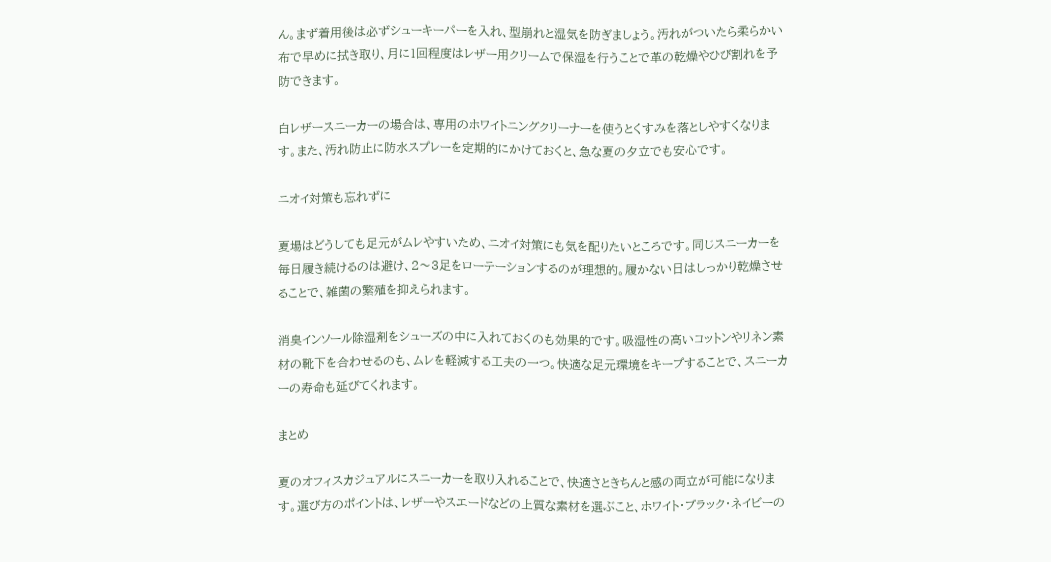ん。まず着用後は必ずシューキーパーを入れ、型崩れと湿気を防ぎましょう。汚れがついたら柔らかい布で早めに拭き取り、月に1回程度はレザー用クリームで保湿を行うことで革の乾燥やひび割れを予防できます。

白レザースニーカーの場合は、専用のホワイトニングクリーナーを使うとくすみを落としやすくなります。また、汚れ防止に防水スプレーを定期的にかけておくと、急な夏の夕立でも安心です。

ニオイ対策も忘れずに

夏場はどうしても足元がムレやすいため、ニオイ対策にも気を配りたいところです。同じスニーカーを毎日履き続けるのは避け、2〜3足をローテーションするのが理想的。履かない日はしっかり乾燥させることで、雑菌の繁殖を抑えられます。

消臭インソール除湿剤をシューズの中に入れておくのも効果的です。吸湿性の高いコットンやリネン素材の靴下を合わせるのも、ムレを軽減する工夫の一つ。快適な足元環境をキープすることで、スニーカーの寿命も延びてくれます。

まとめ

夏のオフィスカジュアルにスニーカーを取り入れることで、快適さときちんと感の両立が可能になります。選び方のポイントは、レザーやスエードなどの上質な素材を選ぶこと、ホワイト・ブラック・ネイビーの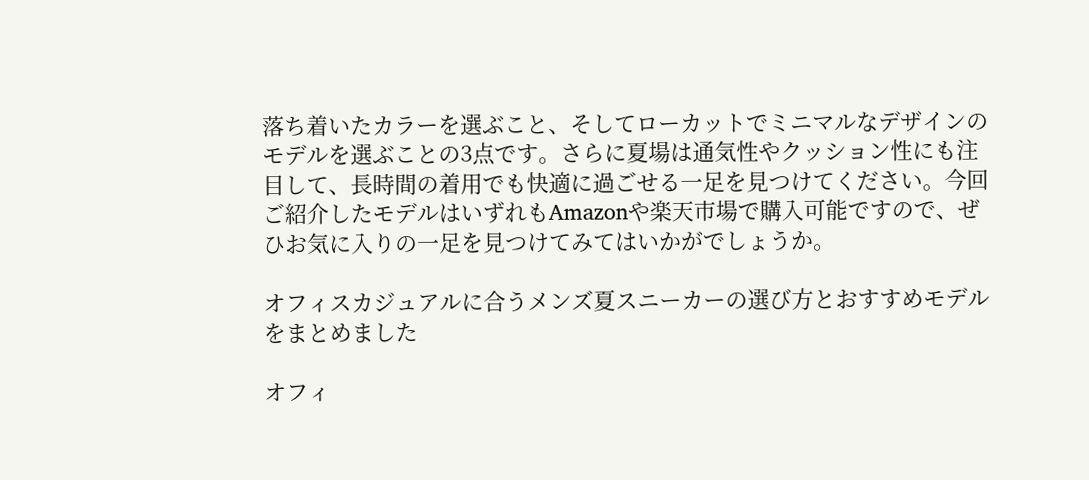落ち着いたカラーを選ぶこと、そしてローカットでミニマルなデザインのモデルを選ぶことの3点です。さらに夏場は通気性やクッション性にも注目して、長時間の着用でも快適に過ごせる一足を見つけてください。今回ご紹介したモデルはいずれもAmazonや楽天市場で購入可能ですので、ぜひお気に入りの一足を見つけてみてはいかがでしょうか。

オフィスカジュアルに合うメンズ夏スニーカーの選び方とおすすめモデルをまとめました

オフィ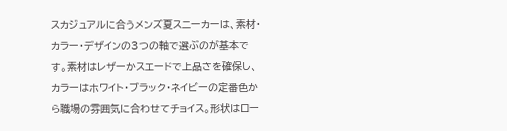スカジュアルに合うメンズ夏スニーカーは、素材・カラー・デザインの3つの軸で選ぶのが基本です。素材はレザーかスエードで上品さを確保し、カラーはホワイト・ブラック・ネイビーの定番色から職場の雰囲気に合わせてチョイス。形状はロー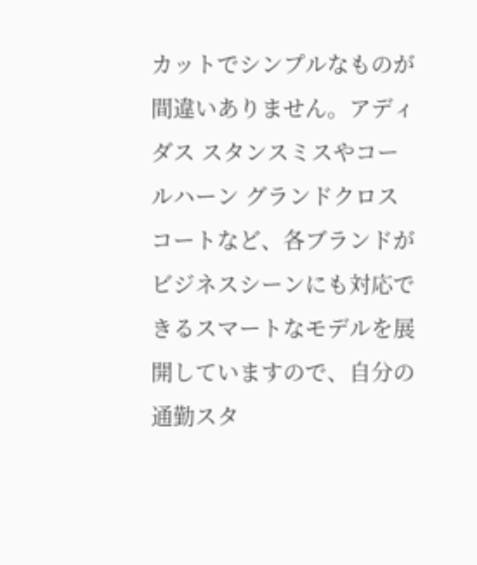カットでシンプルなものが間違いありません。アディダス スタンスミスやコールハーン グランドクロスコートなど、各ブランドがビジネスシーンにも対応できるスマートなモデルを展開していますので、自分の通勤スタ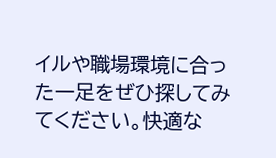イルや職場環境に合った一足をぜひ探してみてください。快適な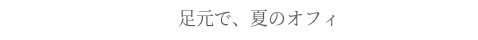足元で、夏のオフィ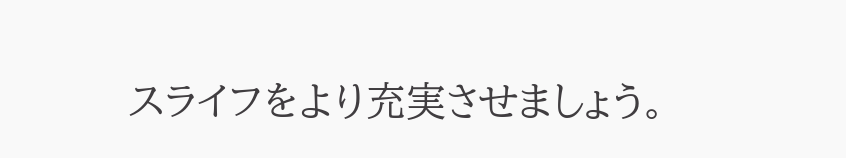スライフをより充実させましょう。